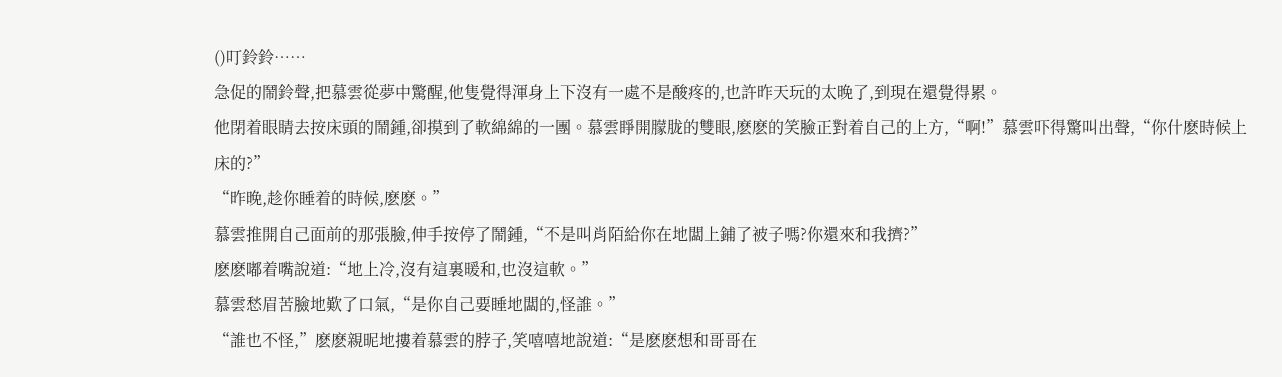()叮鈴鈴……
急促的鬧鈴聲,把慕雲從夢中驚醒,他隻覺得渾身上下沒有一處不是酸疼的,也許昨天玩的太晚了,到現在還覺得累。
他閉着眼睛去按床頭的鬧鍾,卻摸到了軟綿綿的一團。慕雲睜開朦胧的雙眼,麽麽的笑臉正對着自己的上方,“啊!”慕雲吓得驚叫出聲,“你什麽時候上床的?”
“昨晚,趁你睡着的時候,麽麽。”
慕雲推開自己面前的那張臉,伸手按停了鬧鍾,“不是叫肖陌給你在地闆上鋪了被子嗎?你還來和我擠?”
麽麽嘟着嘴說道:“地上冷,沒有這裏暖和,也沒這軟。”
慕雲愁眉苦臉地歎了口氣,“是你自己要睡地闆的,怪誰。”
“誰也不怪,”麽麽親昵地摟着慕雲的脖子,笑嘻嘻地說道:“是麽麽想和哥哥在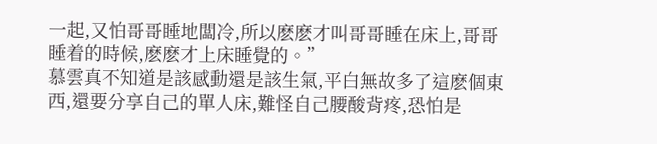一起,又怕哥哥睡地闆冷,所以麽麽才叫哥哥睡在床上,哥哥睡着的時候,麽麽才上床睡覺的。”
慕雲真不知道是該感動還是該生氣,平白無故多了這麽個東西,還要分享自己的單人床,難怪自己腰酸背疼,恐怕是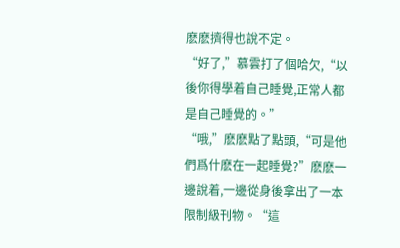麽麽擠得也說不定。
“好了,”慕雲打了個哈欠,“以後你得學着自己睡覺,正常人都是自己睡覺的。”
“哦,”麽麽點了點頭,“可是他們爲什麽在一起睡覺?”麽麽一邊說着,一邊從身後拿出了一本限制級刊物。“這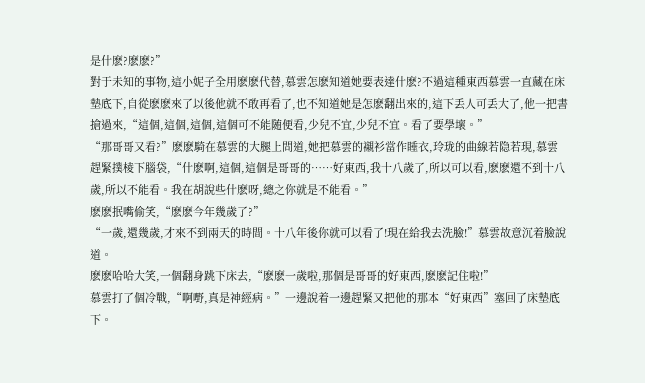是什麽?麽麽?”
對于未知的事物,這小妮子全用麽麽代替,慕雲怎麽知道她要表達什麽?不過這種東西慕雲一直藏在床墊底下,自從麽麽來了以後他就不敢再看了,也不知道她是怎麽翻出來的,這下丢人可丢大了,他一把書搶過來,“這個,這個,這個,這個可不能随便看,少兒不宜,少兒不宜。看了要學壞。”
“那哥哥又看?”麽麽騎在慕雲的大腿上問道,她把慕雲的襯衫當作睡衣,玲珑的曲線若隐若現,慕雲趕緊撲棱下腦袋,“什麽啊,這個,這個是哥哥的……好東西,我十八歲了,所以可以看,麽麽還不到十八歲,所以不能看。我在胡說些什麽呀,總之你就是不能看。”
麽麽抿嘴偷笑,“麽麽今年幾歲了?”
“一歲,還幾歲,才來不到兩天的時間。十八年後你就可以看了!現在給我去洗臉!”慕雲故意沉着臉說道。
麽麽哈哈大笑,一個翻身跳下床去,“麽麽一歲啦,那個是哥哥的好東西,麽麽記住啦!”
慕雲打了個冷戰,“啊嘢,真是神經病。”一邊說着一邊趕緊又把他的那本“好東西”塞回了床墊底下。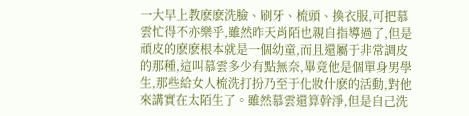一大早上教麽麽洗臉、刷牙、梳頭、換衣服,可把慕雲忙得不亦樂乎,雖然昨天肖陌也親自指導過了,但是頑皮的麽麽根本就是一個幼童,而且還屬于非常調皮的那種,這叫慕雲多少有點無奈,畢竟他是個單身男學生,那些給女人梳洗打扮乃至于化妝什麽的活動,對他來講實在太陌生了。雖然慕雲還算幹淨,但是自己洗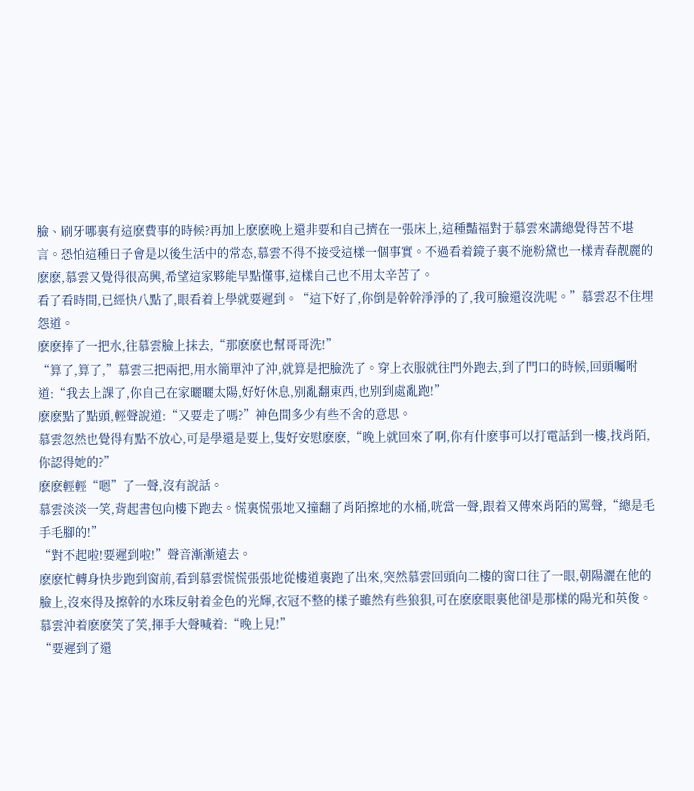臉、刷牙哪裏有這麽費事的時候?再加上麽麽晚上還非要和自己擠在一張床上,這種豔福對于慕雲來講總覺得苦不堪言。恐怕這種日子會是以後生活中的常态,慕雲不得不接受這樣一個事實。不過看着鏡子裏不施粉黛也一樣青春靓麗的麽麽,慕雲又覺得很高興,希望這家夥能早點懂事,這樣自己也不用太辛苦了。
看了看時間,已經快八點了,眼看着上學就要遲到。“這下好了,你倒是幹幹淨淨的了,我可臉還沒洗呢。”慕雲忍不住埋怨道。
麽麽捧了一把水,往慕雲臉上抹去,“那麽麽也幫哥哥洗!”
“算了,算了,”慕雲三把兩把,用水簡單沖了沖,就算是把臉洗了。穿上衣服就往門外跑去,到了門口的時候,回頭囑咐道:“我去上課了,你自己在家曬曬太陽,好好休息,别亂翻東西,也别到處亂跑!”
麽麽點了點頭,輕聲說道:“又要走了嗎?”神色間多少有些不舍的意思。
慕雲忽然也覺得有點不放心,可是學還是要上,隻好安慰麽麽,“晚上就回來了啊,你有什麽事可以打電話到一樓,找肖陌,你認得她的?”
麽麽輕輕“嗯”了一聲,沒有說話。
慕雲淡淡一笑,背起書包向樓下跑去。慌裏慌張地又撞翻了肖陌擦地的水桶,咣當一聲,跟着又傳來肖陌的罵聲,“總是毛手毛腳的!”
“對不起啦!要遲到啦!”聲音漸漸遠去。
麽麽忙轉身快步跑到窗前,看到慕雲慌慌張張地從樓道裏跑了出來,突然慕雲回頭向二樓的窗口往了一眼,朝陽灑在他的臉上,沒來得及擦幹的水珠反射着金色的光輝,衣冠不整的樣子雖然有些狼狽,可在麽麽眼裏他卻是那樣的陽光和英俊。
慕雲沖着麽麽笑了笑,揮手大聲喊着:“晚上見!”
“要遲到了還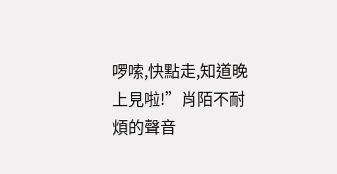啰嗦,快點走,知道晚上見啦!”肖陌不耐煩的聲音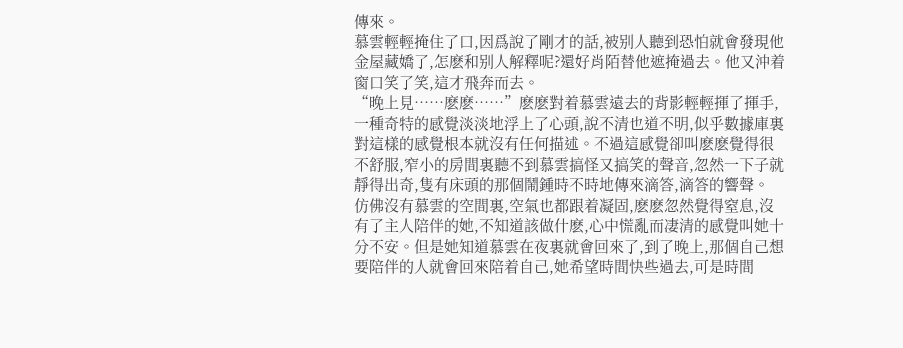傳來。
慕雲輕輕掩住了口,因爲說了剛才的話,被别人聽到恐怕就會發現他金屋藏嬌了,怎麽和别人解釋呢?還好肖陌替他遮掩過去。他又沖着窗口笑了笑,這才飛奔而去。
“晚上見……麽麽……”麽麽對着慕雲遠去的背影輕輕揮了揮手,一種奇特的感覺淡淡地浮上了心頭,說不清也道不明,似乎數據庫裏對這樣的感覺根本就沒有任何描述。不過這感覺卻叫麽麽覺得很不舒服,窄小的房間裏聽不到慕雲搞怪又搞笑的聲音,忽然一下子就靜得出奇,隻有床頭的那個鬧鍾時不時地傳來滴答,滴答的響聲。
仿佛沒有慕雲的空間裏,空氣也都跟着凝固,麽麽忽然覺得窒息,沒有了主人陪伴的她,不知道該做什麽,心中慌亂而凄清的感覺叫她十分不安。但是她知道慕雲在夜裏就會回來了,到了晚上,那個自己想要陪伴的人就會回來陪着自己,她希望時間快些過去,可是時間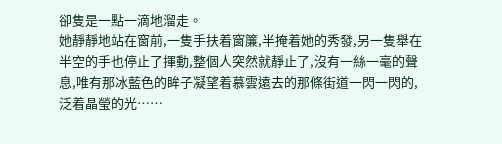卻隻是一點一滴地溜走。
她靜靜地站在窗前,一隻手扶着窗簾,半掩着她的秀發,另一隻舉在半空的手也停止了揮動,整個人突然就靜止了,沒有一絲一毫的聲息,唯有那冰藍色的眸子凝望着慕雲遠去的那條街道一閃一閃的,泛着晶瑩的光……